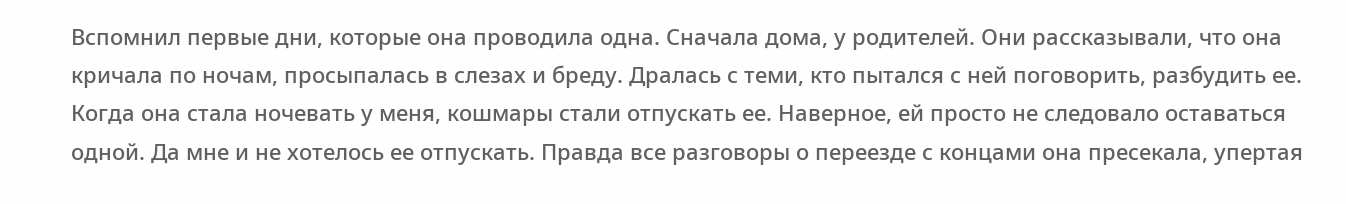Вспомнил первые дни, которые она проводила одна. Сначала дома, у родителей. Они рассказывали, что она кричала по ночам, просыпалась в слезах и бреду. Дралась с теми, кто пытался с ней поговорить, разбудить ее. Когда она стала ночевать у меня, кошмары стали отпускать ее. Наверное, ей просто не следовало оставаться одной. Да мне и не хотелось ее отпускать. Правда все разговоры о переезде с концами она пресекала, упертая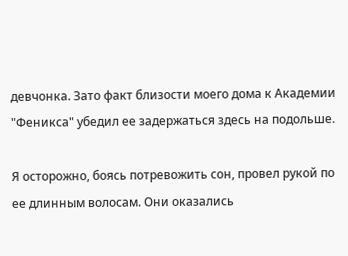девчонка. Зато факт близости моего дома к Академии "Феникса" убедил ее задержаться здесь на подольше.

Я осторожно, боясь потревожить сон, провел рукой по ее длинным волосам. Они оказались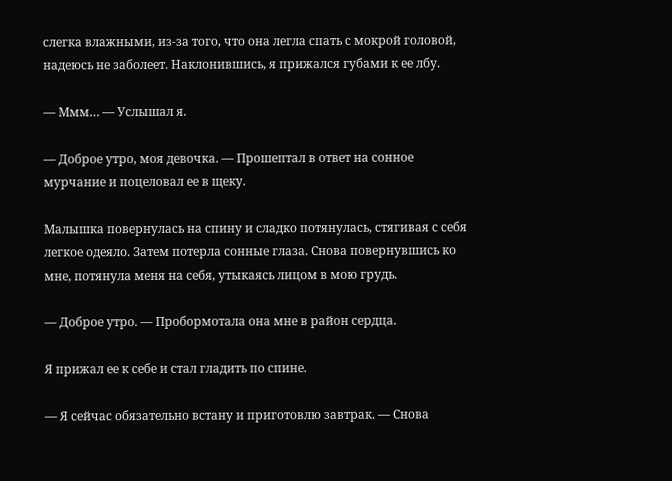слегка влажными, из-за того, что она легла спать с мокрой головой, надеюсь не заболеет. Наклонившись, я прижался губами к ее лбу.

— Ммм… — Услышал я.

— Доброе утро, моя девочка. — Прошептал в ответ на сонное мурчание и поцеловал ее в щеку.

Малышка повернулась на спину и сладко потянулась, стягивая с себя легкое одеяло. Затем потерла сонные глаза. Снова повернувшись ко мне, потянула меня на себя, утыкаясь лицом в мою грудь.

— Доброе утро. — Пробормотала она мне в район сердца.

Я прижал ее к себе и стал гладить по спине.

— Я сейчас обязательно встану и приготовлю завтрак. — Снова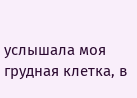услышала моя грудная клетка, в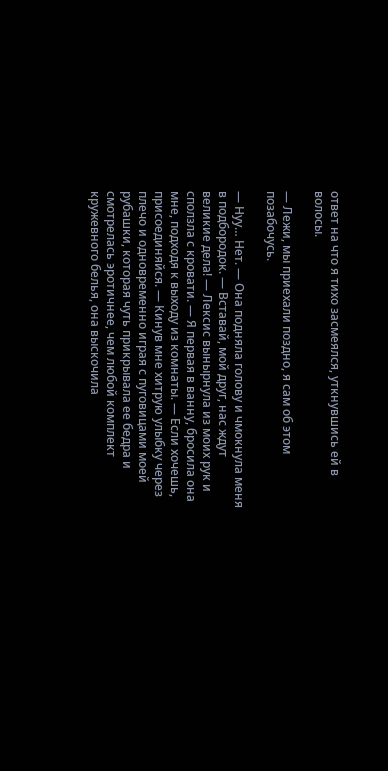ответ на что я тихо засмеялся, уткнувшись ей в волосы.

— Лежи, мы приехали поздно, я сам об этом позабочусь.

— Нуу… Нет. — Она подняла голову и чмокнула меня в подбородок. — Вставай, мой друг, нас ждут великие дела! — Лексис вынырнула из моих рук и сползла с кровати. — Я первая в ванну, бросила она мне, подходя к выходу из комнаты. — Если хочешь, присоединяйся. — Кинув мне хитрую улыбку через плечо и одновременно играя с пуговицами моей рубашки, которая чуть прикрывала ее бедра и смотрелась эротичнее, чем любой комплект кружевного белья, она выскочила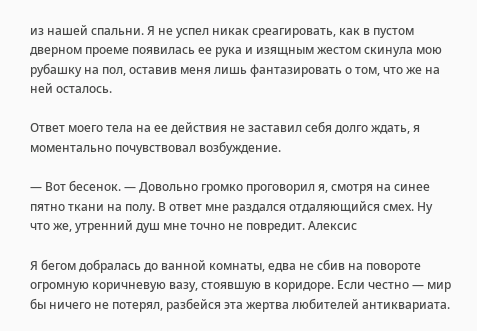из нашей спальни. Я не успел никак среагировать, как в пустом дверном проеме появилась ее рука и изящным жестом скинула мою рубашку на пол, оставив меня лишь фантазировать о том, что же на ней осталось.

Ответ моего тела на ее действия не заставил себя долго ждать, я моментально почувствовал возбуждение.

— Вот бесенок. — Довольно громко проговорил я, смотря на синее пятно ткани на полу. В ответ мне раздался отдаляющийся смех. Ну что же, утренний душ мне точно не повредит. Алексис

Я бегом добралась до ванной комнаты, едва не сбив на повороте огромную коричневую вазу, стоявшую в коридоре. Если честно — мир бы ничего не потерял, разбейся эта жертва любителей антиквариата.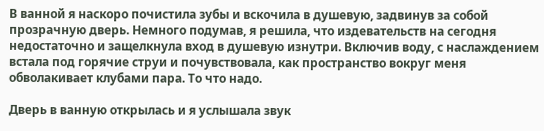В ванной я наскоро почистила зубы и вскочила в душевую, задвинув за собой прозрачную дверь. Немного подумав, я решила, что издевательств на сегодня недостаточно и защелкнула вход в душевую изнутри. Включив воду, с наслаждением встала под горячие струи и почувствовала, как пространство вокруг меня обволакивает клубами пара. То что надо.

Дверь в ванную открылась и я услышала звук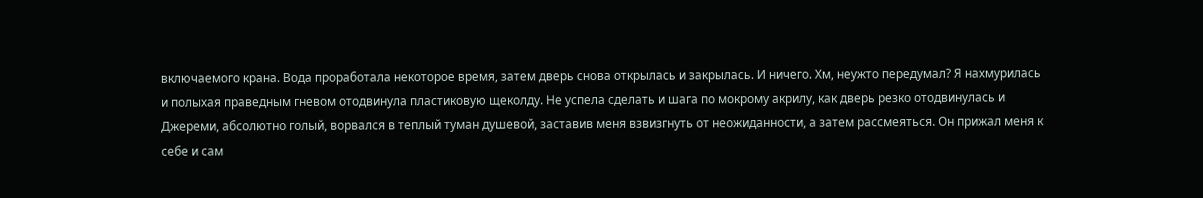включаемого крана. Вода проработала некоторое время, затем дверь снова открылась и закрылась. И ничего. Хм, неужто передумал? Я нахмурилась и полыхая праведным гневом отодвинула пластиковую щеколду. Не успела сделать и шага по мокрому акрилу, как дверь резко отодвинулась и Джереми, абсолютно голый, ворвался в теплый туман душевой, заставив меня взвизгнуть от неожиданности, а затем рассмеяться. Он прижал меня к себе и сам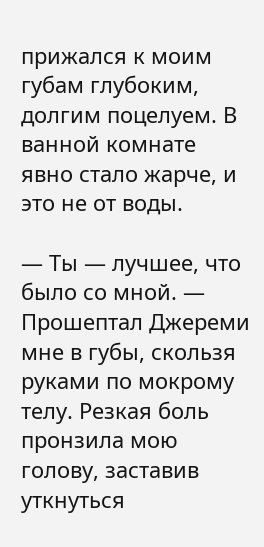прижался к моим губам глубоким, долгим поцелуем. В ванной комнате явно стало жарче, и это не от воды.

— Ты — лучшее, что было со мной. — Прошептал Джереми мне в губы, скользя руками по мокрому телу. Резкая боль пронзила мою голову, заставив уткнуться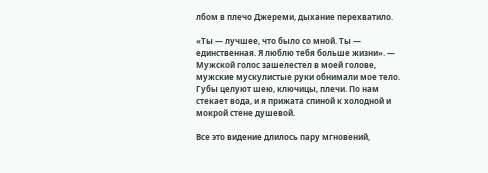лбом в плечо Джереми, дыхание перехватило.

«Ты — лучшее, что было со мной. Ты — единственная. Я люблю тебя больше жизни». — Мужской голос зашелестел в моей голове, мужские мускулистые руки обнимали мое тело. Губы целуют шею, ключицы, плечи. По нам стекает вода, и я прижата спиной к холодной и мокрой стене душевой.

Все это видение длилось пару мгновений,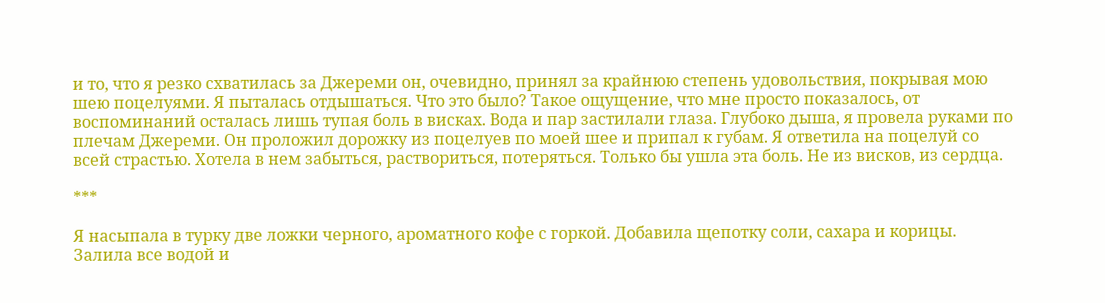и то, что я резко схватилась за Джереми он, очевидно, принял за крайнюю степень удовольствия, покрывая мою шею поцелуями. Я пыталась отдышаться. Что это было? Такое ощущение, что мне просто показалось, от воспоминаний осталась лишь тупая боль в висках. Вода и пар застилали глаза. Глубоко дыша, я провела руками по плечам Джереми. Он проложил дорожку из поцелуев по моей шее и припал к губам. Я ответила на поцелуй со всей страстью. Хотела в нем забыться, раствориться, потеряться. Только бы ушла эта боль. Не из висков, из сердца.

***

Я насыпала в турку две ложки черного, ароматного кофе с горкой. Добавила щепотку соли, сахара и корицы. Залила все водой и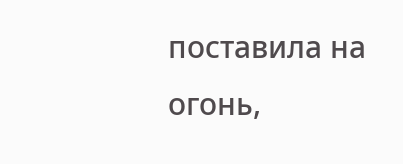поставила на огонь,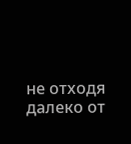не отходя далеко от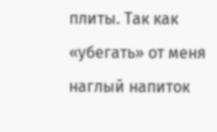плиты. Так как «убегать» от меня наглый напиток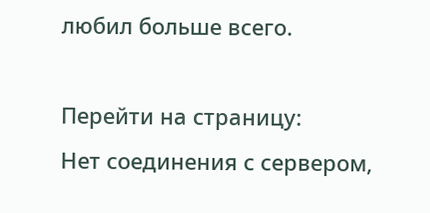любил больше всего.

Перейти на страницу:
Нет соединения с сервером,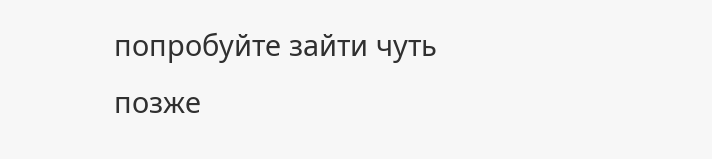попробуйте зайти чуть позже